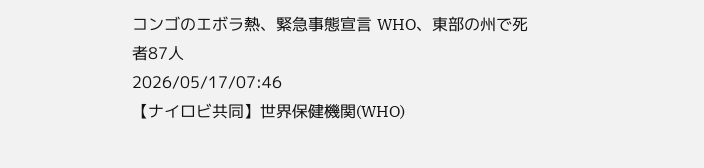コンゴのエボラ熱、緊急事態宣言 WHO、東部の州で死者87人
2026/05/17/07:46
【ナイロビ共同】世界保健機関(WHO)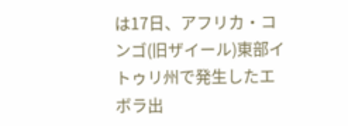は17日、アフリカ・コンゴ(旧ザイール)東部イトゥリ州で発生したエボラ出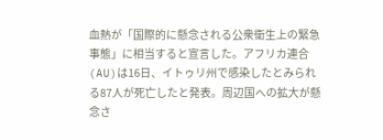血熱が「国際的に懸念される公衆衛生上の緊急事態」に相当すると宣言した。アフリカ連合(AU)は16日、イトゥリ州で感染したとみられる87人が死亡したと発表。周辺国への拡大が懸念さ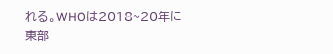れる。WHOは2018~20年に東部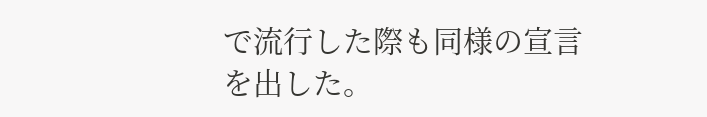で流行した際も同様の宣言を出した。